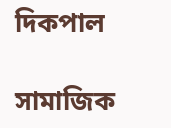দিকপাল

সামাজিক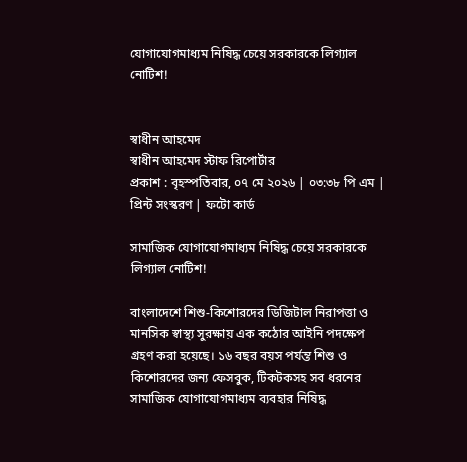যোগাযোগমাধ্যম নিষিদ্ধ চেয়ে সরকারকে লিগ্যাল নোটিশ!


স্বাধীন আহমেদ
স্বাধীন আহমেদ স্টাফ রিপোর্টার
প্রকাশ : বৃহস্পতিবার, ০৭ মে ২০২৬ | ০৩:৩৮ পি এম | প্রিন্ট সংস্করণ | ফটো কার্ড

সামাজিক যোগাযোগমাধ্যম নিষিদ্ধ চেয়ে সরকারকে লিগ্যাল নোটিশ!

বাংলাদেশে শিশু-কিশোরদের ডিজিটাল নিরাপত্তা ও মানসিক স্বাস্থ্য সুরক্ষায় এক কঠোর আইনি পদক্ষেপ গ্রহণ করা হয়েছে। ১৬ বছর বয়স পর্যন্ত শিশু ও কিশোরদের জন্য ফেসবুক, টিকটকসহ সব ধরনের সামাজিক যোগাযোগমাধ্যম ব্যবহার নিষিদ্ধ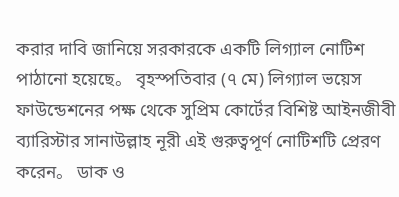করার দাবি জানিয়ে সরকারকে একটি লিগ্যাল নোটিশ পাঠানো হয়েছে。 বৃহস্পতিবার (৭ মে) লিগ্যাল ভয়েস ফাউন্ডেশনের পক্ষ থেকে সুপ্রিম কোর্টের বিশিষ্ট আইনজীবী ব্যারিস্টার সানাউল্লাহ নূরী এই গুরুত্বপূর্ণ নোটিশটি প্রেরণ করেন。 ডাক ও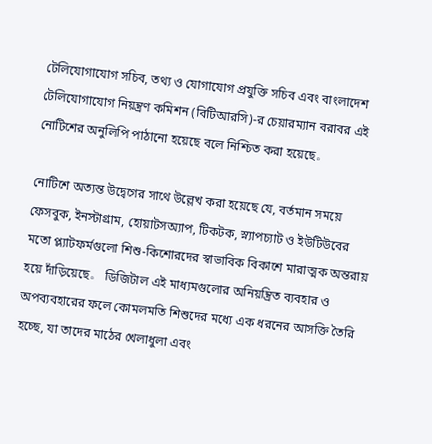টেলিযোগাযোগ সচিব, তথ্য ও যোগাযোগ প্রযুক্তি সচিব এবং বাংলাদেশ টেলিযোগাযোগ নিয়ন্ত্রণ কমিশন (বিটিআরসি)-র চেয়ারম্যান বরাবর এই নোটিশের অনুলিপি পাঠানো হয়েছে বলে নিশ্চিত করা হয়েছে。

নোটিশে অত্যন্ত উদ্বেগের সাথে উল্লেখ করা হয়েছে যে, বর্তমান সময়ে ফেসবুক, ইনস্টাগ্রাম, হোয়াটসঅ্যাপ, টিকটক, স্ন্যাপচ্যাট ও ইউটিউবের মতো প্ল্যাটফর্মগুলো শিশু-কিশোরদের স্বাভাবিক বিকাশে মারাত্মক অন্তরায় হয়ে দাঁড়িয়েছে。 ডিজিটাল এই মাধ্যমগুলোর অনিয়ন্ত্রিত ব্যবহার ও অপব্যবহারের ফলে কোমলমতি শিশুদের মধ্যে এক ধরনের আসক্তি তৈরি হচ্ছে, যা তাদের মাঠের খেলাধুলা এবং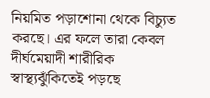নিয়মিত পড়াশোনা থেকে বিচ্যুত করছে। এর ফলে তারা কেবল দীর্ঘমেয়াদী শারীরিক স্বাস্থ্যঝুঁকিতেই পড়ছে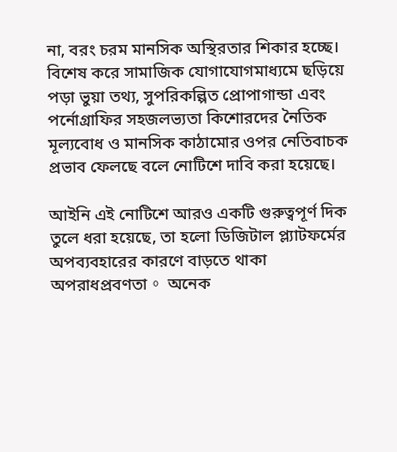না, বরং চরম মানসিক অস্থিরতার শিকার হচ্ছে। বিশেষ করে সামাজিক যোগাযোগমাধ্যমে ছড়িয়ে পড়া ভুয়া তথ্য, সুপরিকল্পিত প্রোপাগান্ডা এবং পর্নোগ্রাফির সহজলভ্যতা কিশোরদের নৈতিক মূল্যবোধ ও মানসিক কাঠামোর ওপর নেতিবাচক প্রভাব ফেলছে বলে নোটিশে দাবি করা হয়েছে।

আইনি এই নোটিশে আরও একটি গুরুত্বপূর্ণ দিক তুলে ধরা হয়েছে, তা হলো ডিজিটাল প্ল্যাটফর্মের অপব্যবহারের কারণে বাড়তে থাকা অপরাধপ্রবণতা。 অনেক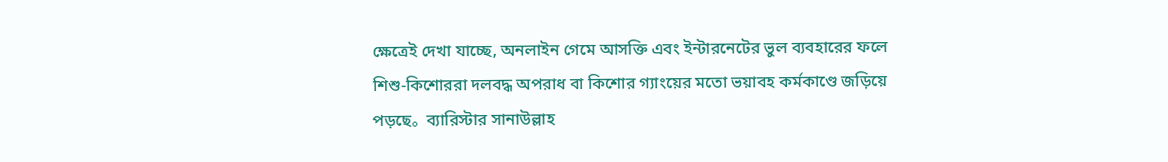ক্ষেত্রেই দেখা যাচ্ছে, অনলাইন গেমে আসক্তি এবং ইন্টারনেটের ভুল ব্যবহারের ফলে শিশু-কিশোররা দলবদ্ধ অপরাধ বা কিশোর গ্যাংয়ের মতো ভয়াবহ কর্মকাণ্ডে জড়িয়ে পড়ছে。 ব্যারিস্টার সানাউল্লাহ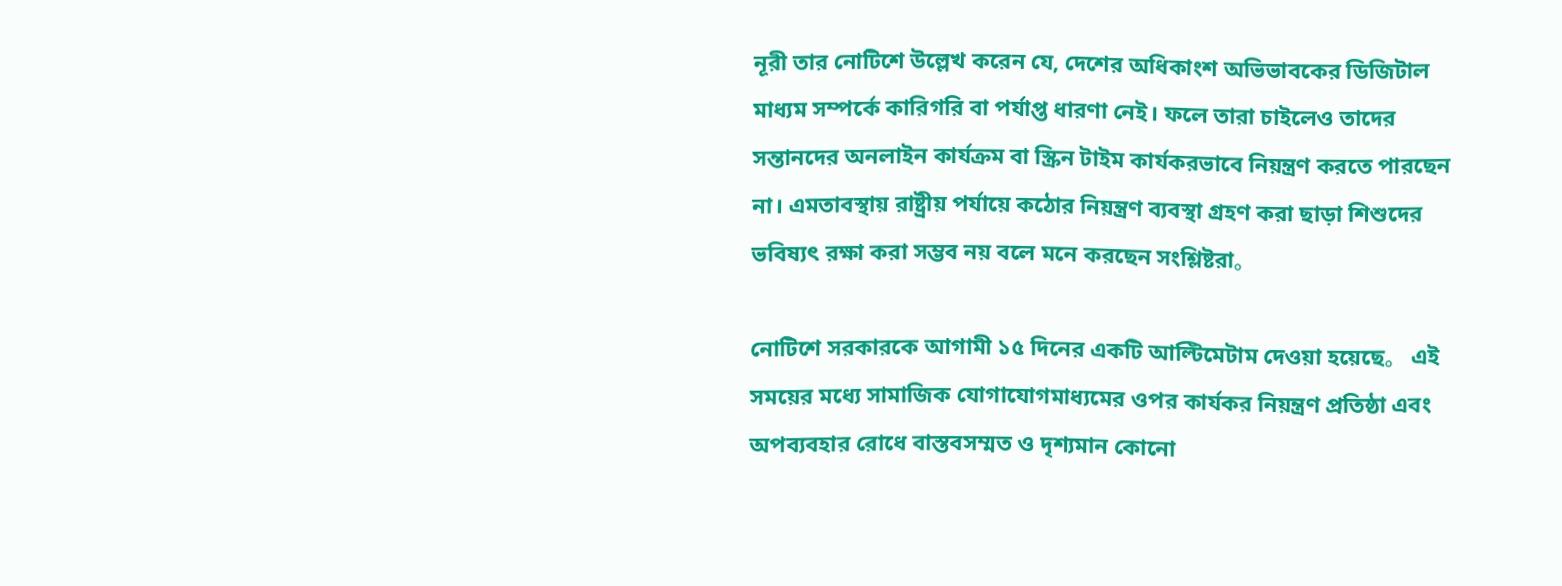নূরী তার নোটিশে উল্লেখ করেন যে, দেশের অধিকাংশ অভিভাবকের ডিজিটাল মাধ্যম সম্পর্কে কারিগরি বা পর্যাপ্ত ধারণা নেই। ফলে তারা চাইলেও তাদের সন্তানদের অনলাইন কার্যক্রম বা স্ক্রিন টাইম কার্যকরভাবে নিয়ন্ত্রণ করতে পারছেন না। এমতাবস্থায় রাষ্ট্রীয় পর্যায়ে কঠোর নিয়ন্ত্রণ ব্যবস্থা গ্রহণ করা ছাড়া শিশুদের ভবিষ্যৎ রক্ষা করা সম্ভব নয় বলে মনে করছেন সংশ্লিষ্টরা。

নোটিশে সরকারকে আগামী ১৫ দিনের একটি আল্টিমেটাম দেওয়া হয়েছে。 এই সময়ের মধ্যে সামাজিক যোগাযোগমাধ্যমের ওপর কার্যকর নিয়ন্ত্রণ প্রতিষ্ঠা এবং অপব্যবহার রোধে বাস্তবসম্মত ও দৃশ্যমান কোনো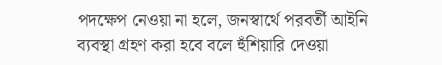পদক্ষেপ নেওয়া না হলে, জনস্বার্থে পরবর্তী আইনি ব্যবস্থা গ্রহণ করা হবে বলে হুঁশিয়ারি দেওয়া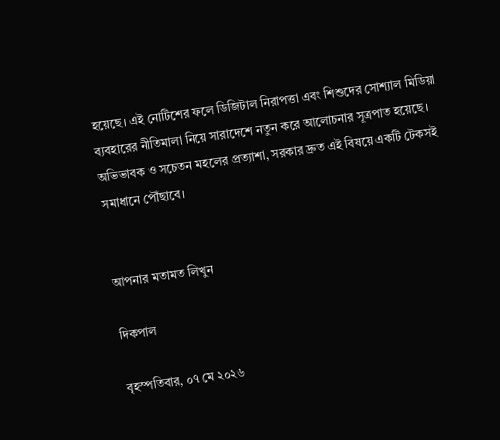হয়েছে। এই নোটিশের ফলে ডিজিটাল নিরাপত্তা এবং শিশুদের সোশ্যাল মিডিয়া ব্যবহারের নীতিমালা নিয়ে সারাদেশে নতুন করে আলোচনার সূত্রপাত হয়েছে। অভিভাবক ও সচেতন মহলের প্রত্যাশা, সরকার দ্রুত এই বিষয়ে একটি টেকসই সমাধানে পৌঁছাবে।


আপনার মতামত লিখুন

দিকপাল

বৃহস্পতিবার, ০৭ মে ২০২৬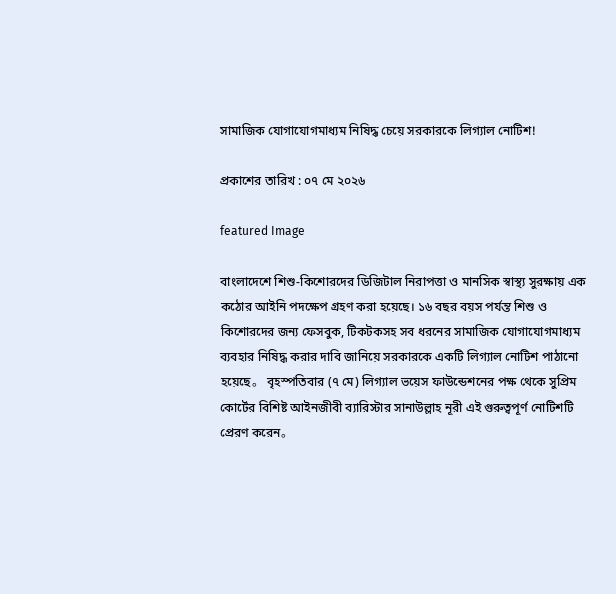সামাজিক যোগাযোগমাধ্যম নিষিদ্ধ চেয়ে সরকারকে লিগ্যাল নোটিশ!

প্রকাশের তারিখ : ০৭ মে ২০২৬

featured Image

বাংলাদেশে শিশু-কিশোরদের ডিজিটাল নিরাপত্তা ও মানসিক স্বাস্থ্য সুরক্ষায় এক কঠোর আইনি পদক্ষেপ গ্রহণ করা হয়েছে। ১৬ বছর বয়স পর্যন্ত শিশু ও কিশোরদের জন্য ফেসবুক, টিকটকসহ সব ধরনের সামাজিক যোগাযোগমাধ্যম ব্যবহার নিষিদ্ধ করার দাবি জানিয়ে সরকারকে একটি লিগ্যাল নোটিশ পাঠানো হয়েছে。 বৃহস্পতিবার (৭ মে) লিগ্যাল ভয়েস ফাউন্ডেশনের পক্ষ থেকে সুপ্রিম কোর্টের বিশিষ্ট আইনজীবী ব্যারিস্টার সানাউল্লাহ নূরী এই গুরুত্বপূর্ণ নোটিশটি প্রেরণ করেন。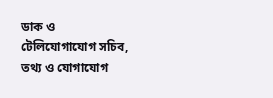ডাক ও টেলিযোগাযোগ সচিব, তথ্য ও যোগাযোগ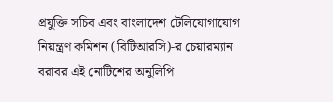প্রযুক্তি সচিব এবং বাংলাদেশ টেলিযোগাযোগ নিয়ন্ত্রণ কমিশন (বিটিআরসি)-র চেয়ারম্যান বরাবর এই নোটিশের অনুলিপি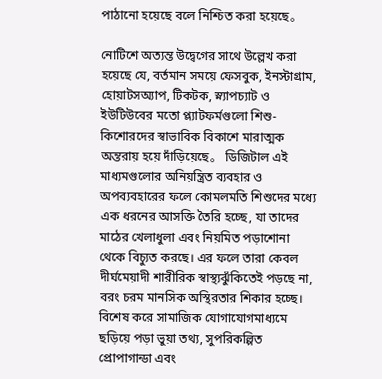পাঠানো হয়েছে বলে নিশ্চিত করা হয়েছে。

নোটিশে অত্যন্ত উদ্বেগের সাথে উল্লেখ করা হয়েছে যে, বর্তমান সময়ে ফেসবুক, ইনস্টাগ্রাম, হোয়াটসঅ্যাপ, টিকটক, স্ন্যাপচ্যাট ও ইউটিউবের মতো প্ল্যাটফর্মগুলো শিশু-কিশোরদের স্বাভাবিক বিকাশে মারাত্মক অন্তরায় হয়ে দাঁড়িয়েছে。 ডিজিটাল এই মাধ্যমগুলোর অনিয়ন্ত্রিত ব্যবহার ও অপব্যবহারের ফলে কোমলমতি শিশুদের মধ্যে এক ধরনের আসক্তি তৈরি হচ্ছে, যা তাদের মাঠের খেলাধুলা এবং নিয়মিত পড়াশোনা থেকে বিচ্যুত করছে। এর ফলে তারা কেবল দীর্ঘমেয়াদী শারীরিক স্বাস্থ্যঝুঁকিতেই পড়ছে না, বরং চরম মানসিক অস্থিরতার শিকার হচ্ছে। বিশেষ করে সামাজিক যোগাযোগমাধ্যমে ছড়িয়ে পড়া ভুয়া তথ্য, সুপরিকল্পিত প্রোপাগান্ডা এবং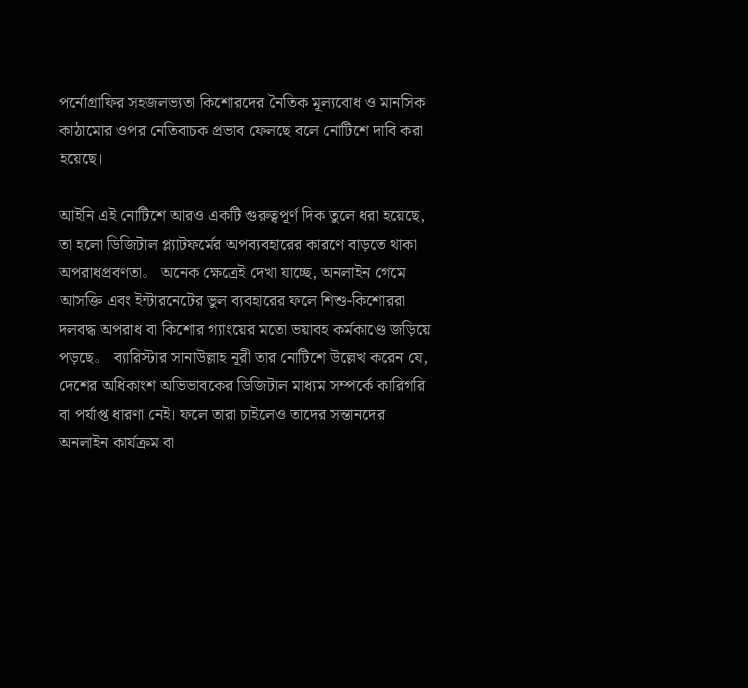পর্নোগ্রাফির সহজলভ্যতা কিশোরদের নৈতিক মূল্যবোধ ও মানসিক কাঠামোর ওপর নেতিবাচক প্রভাব ফেলছে বলে নোটিশে দাবি করা হয়েছে।

আইনি এই নোটিশে আরও একটি গুরুত্বপূর্ণ দিক তুলে ধরা হয়েছে, তা হলো ডিজিটাল প্ল্যাটফর্মের অপব্যবহারের কারণে বাড়তে থাকা অপরাধপ্রবণতা。 অনেক ক্ষেত্রেই দেখা যাচ্ছে, অনলাইন গেমে আসক্তি এবং ইন্টারনেটের ভুল ব্যবহারের ফলে শিশু-কিশোররা দলবদ্ধ অপরাধ বা কিশোর গ্যাংয়ের মতো ভয়াবহ কর্মকাণ্ডে জড়িয়ে পড়ছে。 ব্যারিস্টার সানাউল্লাহ নূরী তার নোটিশে উল্লেখ করেন যে, দেশের অধিকাংশ অভিভাবকের ডিজিটাল মাধ্যম সম্পর্কে কারিগরি বা পর্যাপ্ত ধারণা নেই। ফলে তারা চাইলেও তাদের সন্তানদের অনলাইন কার্যক্রম বা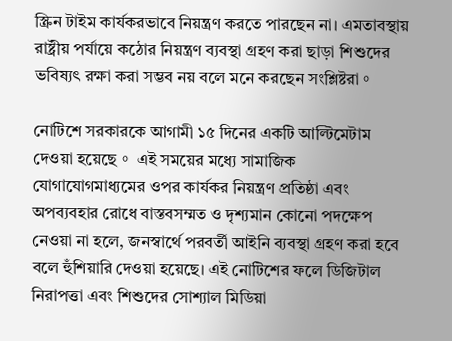স্ক্রিন টাইম কার্যকরভাবে নিয়ন্ত্রণ করতে পারছেন না। এমতাবস্থায় রাষ্ট্রীয় পর্যায়ে কঠোর নিয়ন্ত্রণ ব্যবস্থা গ্রহণ করা ছাড়া শিশুদের ভবিষ্যৎ রক্ষা করা সম্ভব নয় বলে মনে করছেন সংশ্লিষ্টরা。

নোটিশে সরকারকে আগামী ১৫ দিনের একটি আল্টিমেটাম দেওয়া হয়েছে。 এই সময়ের মধ্যে সামাজিক যোগাযোগমাধ্যমের ওপর কার্যকর নিয়ন্ত্রণ প্রতিষ্ঠা এবং অপব্যবহার রোধে বাস্তবসম্মত ও দৃশ্যমান কোনো পদক্ষেপ নেওয়া না হলে, জনস্বার্থে পরবর্তী আইনি ব্যবস্থা গ্রহণ করা হবে বলে হুঁশিয়ারি দেওয়া হয়েছে। এই নোটিশের ফলে ডিজিটাল নিরাপত্তা এবং শিশুদের সোশ্যাল মিডিয়া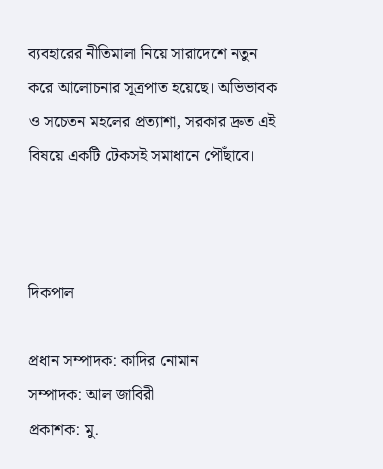ব্যবহারের নীতিমালা নিয়ে সারাদেশে নতুন করে আলোচনার সূত্রপাত হয়েছে। অভিভাবক ও সচেতন মহলের প্রত্যাশা, সরকার দ্রুত এই বিষয়ে একটি টেকসই সমাধানে পৌঁছাবে।



দিকপাল

প্রধান সম্পাদক: কাদির নোমান
সম্পাদক: আল জাবিরী
প্রকাশক: মু.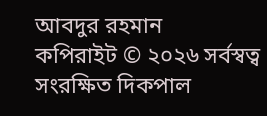আবদুর রহমান
কপিরাইট © ২০২৬ সর্বস্বত্ব সংরক্ষিত দিকপাল